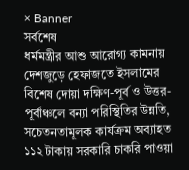× Banner
সর্বশেষ
ধর্মমন্ত্রীর আশু আরোগ্য কামনায় দেশজুড়ে হেফাজতে ইসলামের বিশেষ দোয়া দক্ষিণ-পূর্ব ও উত্তর-পূর্বাঞ্চলে বন্যা পরিস্থিতির উন্নতি, সচেতনতামূলক কার্যক্রম অব্যাহত ১১২ টাকায় সরকারি চাকরি পাওয়া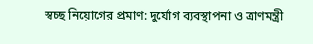স্বচ্ছ নিয়োগের প্রমাণ: দুর্যোগ ব্যবস্থাপনা ও ত্রাণমন্ত্রী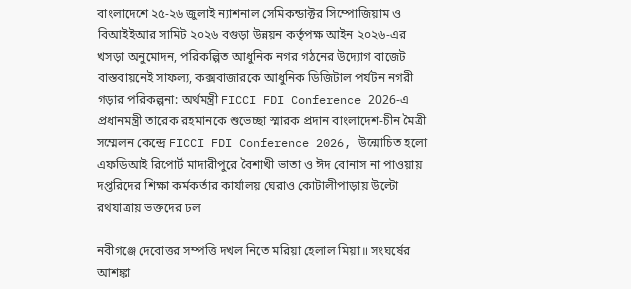বাংলাদেশে ২৫-২৬ জুলাই ন্যাশনাল সেমিকন্ডাক্টর সিম্পোজিয়াম ও বিআইইআর সামিট ২০২৬ বগুড়া উন্নয়ন কর্তৃপক্ষ আইন ২০২৬-এর খসড়া অনুমোদন, পরিকল্পিত আধুনিক নগর গঠনের উদ্যোগ বাজেট বাস্তবায়নেই সাফল্য, কক্সবাজারকে আধুনিক ডিজিটাল পর্যটন নগরী গড়ার পরিকল্পনা: অর্থমন্ত্রী FICCI FDI Conference 2026-এ প্রধানমন্ত্রী তারেক রহমানকে শুভেচ্ছা স্মারক প্রদান বাংলাদেশ-চীন মৈত্রী সম্মেলন কেন্দ্রে FICCI FDI Conference 2026, উন্মোচিত হলো এফডিআই রিপোর্ট মাদারীপুরে বৈশাখী ভাতা ও ঈদ বোনাস না পাওয়ায় দপ্তরিদের শিক্ষা কর্মকর্তার কার্যালয় ঘেরাও কোটালীপাড়ায় উল্টো রথযাত্রায় ভক্তদের ঢল

নবীগঞ্জে দেবোত্তর সম্পত্তি দখল নিতে মরিয়া হেলাল মিয়া॥ সংঘর্ষের আশঙ্কা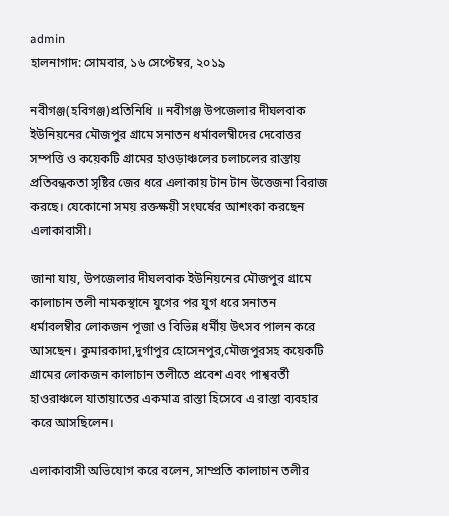admin
হালনাগাদ: সোমবার, ১৬ সেপ্টেম্বর, ২০১৯

নবীগঞ্জ(হবিগঞ্জ)প্রতিনিধি ॥ নবীগঞ্জ উপজেলার দীঘলবাক ইউনিয়নের মৌজপুর গ্রামে সনাতন ধর্মাবলম্বীদের দেবোত্তর সম্পত্তি ও কয়েকটি গ্রামের হাওড়াঞ্চলের চলাচলের রাস্তায় প্রতিবন্ধকতা সৃষ্টির জের ধরে এলাকায় টান টান উত্তেজনা বিরাজ করছে। যেকোনো সময় রক্তক্ষয়ী সংঘর্ষের আশংকা করছেন এলাকাবাসী।

জানা যায়, উপজেলার দীঘলবাক ইউনিয়নের মৌজপুর গ্রামে কালাচান তলী নামকস্থানে যুগের পর যুগ ধরে সনাতন ধর্মাবলম্বীর লোকজন পূজা ও বিভিন্ন ধর্মীয় উৎসব পালন করে আসছেন। কুমারকাদা,দুর্গাপুর হোসেনপুর,মৌজপুরসহ কয়েকটি গ্রামের লোকজন কালাচান তলীতে প্রবেশ এবং পাশ্ববর্তী হাওরাঞ্চলে যাতায়াতের একমাত্র রাস্তা হিসেবে এ রাস্তা ব্যবহার করে আসছিলেন।

এলাকাবাসী অভিযোগ করে বলেন, সাম্প্রতি কালাচান তলীর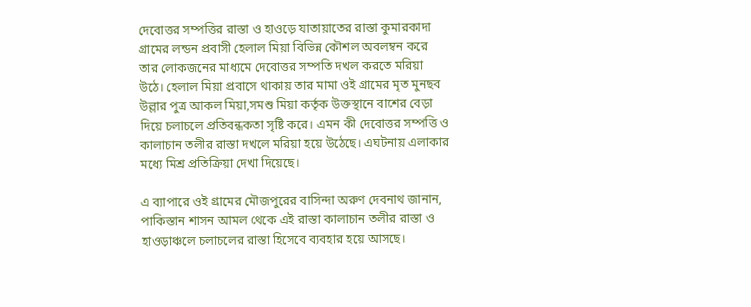দেবোত্তর সম্পত্তির রাস্তা ও হাওড়ে যাতায়াতের রাস্তা কুমারকাদা গ্রামের লন্ডন প্রবাসী হেলাল মিয়া বিভিন্ন কৌশল অবলম্বন করে তার লোকজনের মাধ্যমে দেবোত্তর সম্পতি দখল করতে মরিয়া উঠে। হেলাল মিয়া প্রবাসে থাকায় তার মামা ওই গ্রামের মৃত মুনছব উল্লার পুত্র আকল মিয়া,সমশু মিয়া কর্তৃক উক্তস্থানে বাশের বেড়া দিয়ে চলাচলে প্রতিবন্ধকতা সৃষ্টি করে। এমন কী দেবোত্তর সম্পত্তি ও কালাচান তলীর রাস্তা দখলে মরিয়া হয়ে উঠেছে। এঘটনায় এলাকার মধ্যে মিশ্র প্রতিক্রিয়া দেখা দিয়েছে।

এ ব্যাপারে ওই গ্রামের মৌজপুরের বাসিন্দা অরুণ দেবনাথ জানান, পাকিস্তান শাসন আমল থেকে এই রাস্তা কালাচান তলীর রাস্তা ও হাওড়াঞ্চলে চলাচলের রাস্তা হিসেবে ব্যবহার হয়ে আসছে।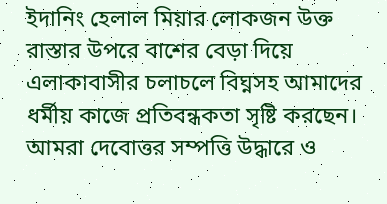ইদানিং হেলাল মিয়ার লোকজন উক্ত রাস্তার উপরে বাশের বেড়া দিয়ে এলাকাবাসীর চলাচলে বিঘ্নসহ আমাদের ধর্মীয় কাজে প্রতিবন্ধকতা সৃষ্টি করছেন। আমরা দেবোত্তর সম্পত্তি উদ্ধারে ও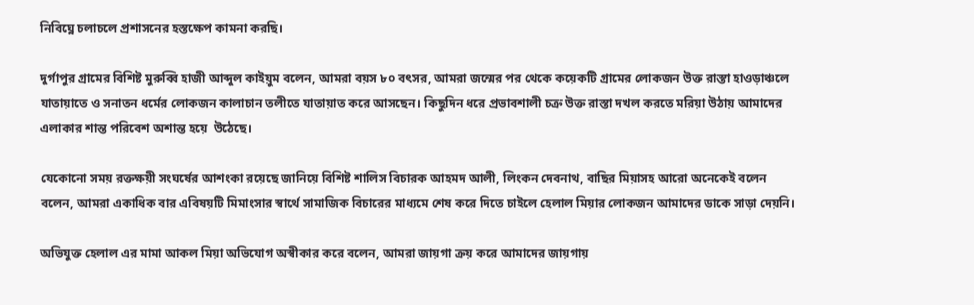নিবিঘ্নে চলাচলে প্রশাসনের হস্তক্ষেপ কামনা করছি।

দুর্গাপুর গ্রামের বিশিষ্ট মুরুব্বি হাজী আব্দুল কাইয়ুম বলেন, আমরা বয়স ৮০ বৎসর, আমরা জন্মের পর থেকে কয়েকটি গ্রামের লোকজন উক্ত রাস্তা হাওড়াঞ্চলে যাতায়াতে ও সনাতন ধর্মের লোকজন কালাচান তলীতে যাতায়াত করে আসছেন। কিছুদিন ধরে প্রভাবশালী চক্র উক্ত রাস্তা দখল করতে মরিয়া উঠায় আমাদের এলাকার শান্ত পরিবেশ অশান্ত হয়ে  উঠেছে।

যেকোনো সময় রক্তক্ষয়ী সংঘর্ষের আশংকা রয়েছে জানিয়ে বিশিষ্ট শালিস বিচারক আহমদ আলী, লিংকন দেবনাথ, বাছির মিয়াসহ আরো অনেকেই বলেন বলেন, আমরা একাধিক বার এবিষয়টি মিমাংসার স্বার্থে সামাজিক বিচারের মাধ্যমে শেষ করে দিতে চাইলে হেলাল মিয়ার লোকজন আমাদের ডাকে সাড়া দেয়নি।

অভিযুক্ত হেলাল এর মামা আকল মিয়া অভিযোগ অস্বীকার করে বলেন, আমরা জায়গা ক্রয় করে আমাদের জায়গায়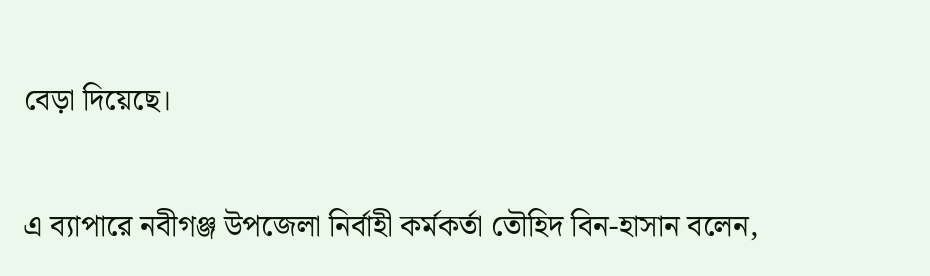বেড়া দিয়েছে।

এ ব্যাপারে নবীগঞ্জ উপজেলা নির্বাহী কর্মকর্তা তৌহিদ বিন-হাসান বলেন,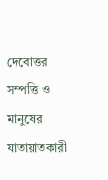দেবোত্তর সম্পত্তি ও মানুষের যাতায়াতকারী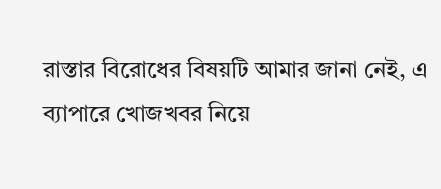রাস্তার বিরোধের বিষয়টি আমার জানা নেই, এ ব্যাপারে খোজখবর নিয়ে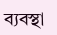ব্যবস্থা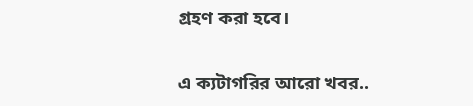গ্রহণ করা হবে।


এ ক্যটাগরির আরো খবর..